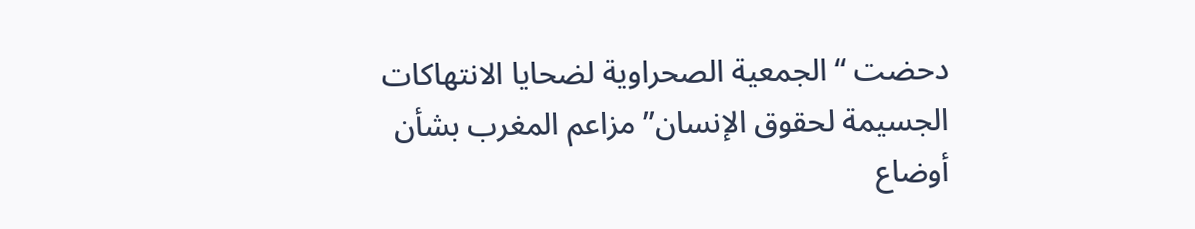دحضت “الجمعية الصحراوية لضحايا الانتهاكات الجسيمة لحقوق الإنسان” مزاعم المغرب بشأن أوضاع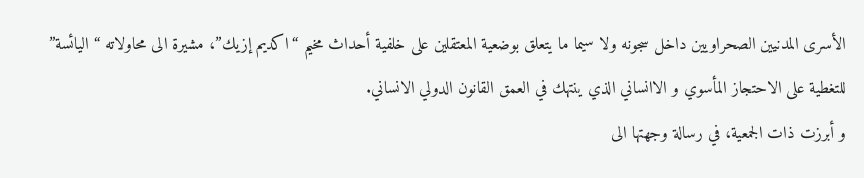الأسرى المدنيين الصحراويين داخل سجونه ولا سيما ما يتعلق بوضعية المعتقلين على خلفية أحداث مخيم “اكديم إزيك”، مشيرة الى محاولاته “اليائسة” للتغطية على الاحتجاز المأسوي و الاانساني الذي ينتهك في العمق القانون الدولي الانساني.
و أبرزت ذات الجمعية، في رسالة وجهتها الى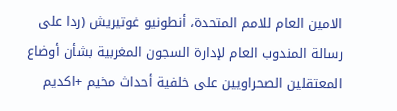الامين العام للامم المتحدة، أنطونيو غوتيريش (ردا على رسالة المندوب العام لإدارة السجون المغربية بشأن أوضاع المعتقلين الصحراويين على خلفية أحداث مخيم +اكديم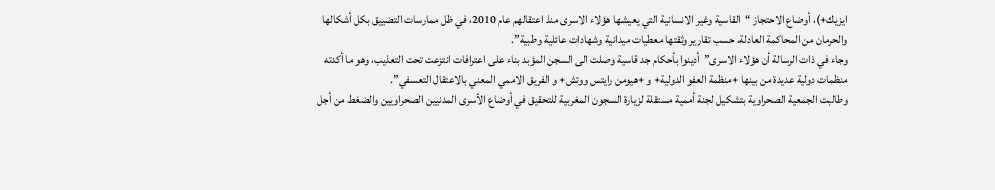ايزيك+)، أوضاع الاحتجاز “القاسية وغير الانسانية التي يعيشها هؤلاء الاسرى منذ اعتقالهم عام 2010، في ظل ممارسات التضييق بكل أشكالها والحرمان من المحاكمة العادلة، حسب تقارير وثقتها معطيات ميدانية وشهادات عائلية وطبية”.
وجاء في ذات الرسالة أن هؤلاء الاسرى”أدينوا بأحكام جد قاسية وصلت الى السجن المؤبد بناء على اعترافات انتزعت تحت التعذيب، وهو ما أكدته منظمات دولية عديدة من بينها +منظمة العفو الدولية+ و +هيومن رايتس ووتش+ و الفريق الاممي المعني بالاعتقال التعسفي”.
وطالبت الجمعية الصحراوية بتشكيل لجنة أممية مستقلة لزيارة السجون المغربية للتحقيق في أوضاع الأسرى المدنيين الصحراويين والضغط من أجل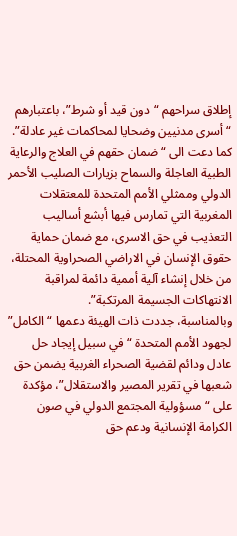إطلاق سراحهم “دون قيد أو شرط”، باعتبارهم “أسرى مدنيين وضحايا لمحاكمات غير عادلة”.
كما دعت الى “ضمان حقهم في العلاج والرعاية الطبية العاجلة والسماح بزيارات الصليب الأحمر الدولي وممثلي الأمم المتحدة للمعتقلات المغربية التي تمارس فيها أبشع أساليب التعذيب في حق الاسرى، مع ضمان حماية حقوق الإنسان في الاراضي الصحراوية المحتلة، من خلال إنشاء آلية أممية دائمة لمراقبة الانتهاكات الجسيمة المرتكبة”.
وبالمناسبة، جددت ذات الهيئة دعمها “الكامل” لجهود الأمم المتحدة “في سبيل إيجاد حل عادل ودائم لقضية الصحراء الغربية يضمن حق شعبها في تقرير المصير والاستقلال”، مؤكدة على “مسؤولية المجتمع الدولي في صون الكرامة الإنسانية ودعم حق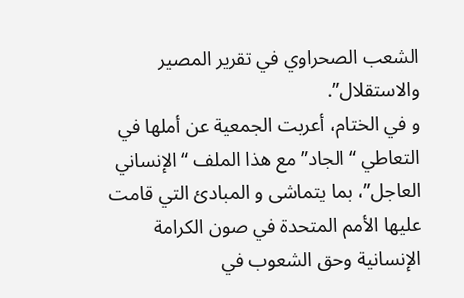الشعب الصحراوي في تقرير المصير والاستقلال”.
و في الختام، أعربت الجمعية عن أملها في التعاطي “الجاد” مع هذا الملف “الإنساني العاجل”، بما يتماشى و المبادئ التي قامت عليها الأمم المتحدة في صون الكرامة الإنسانية وحق الشعوب في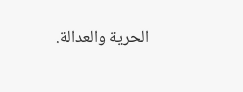الحرية والعدالة.